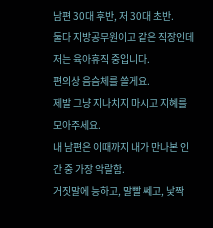남편 30대 후반, 저 30대 초반.
둘다 지방공무원이고 같은 직장인데 저는 육아휴직 중입니다.
편의상 음슴체를 쓸게요.
제발 그냥 지나치지 마시고 지혜를 모아주세요.
내 남편은 이때까지 내가 만나본 인간 중 가장 악랄함.
거짓말에 능하고, 말빨 쎄고, 낯짝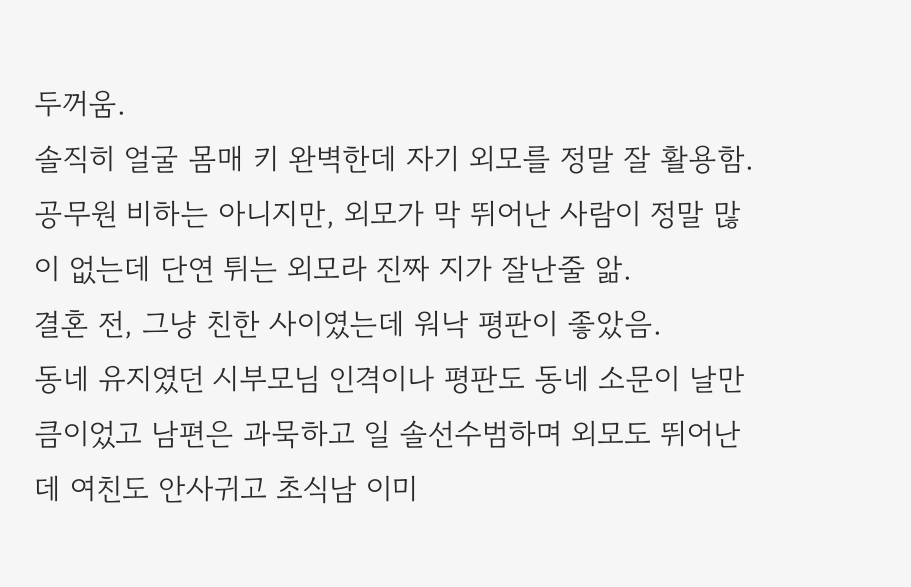두꺼움.
솔직히 얼굴 몸매 키 완벽한데 자기 외모를 정말 잘 활용함.
공무원 비하는 아니지만, 외모가 막 뛰어난 사람이 정말 많이 없는데 단연 튀는 외모라 진짜 지가 잘난줄 앎.
결혼 전, 그냥 친한 사이였는데 워낙 평판이 좋았음.
동네 유지였던 시부모님 인격이나 평판도 동네 소문이 날만큼이었고 남편은 과묵하고 일 솔선수범하며 외모도 뛰어난데 여친도 안사귀고 초식남 이미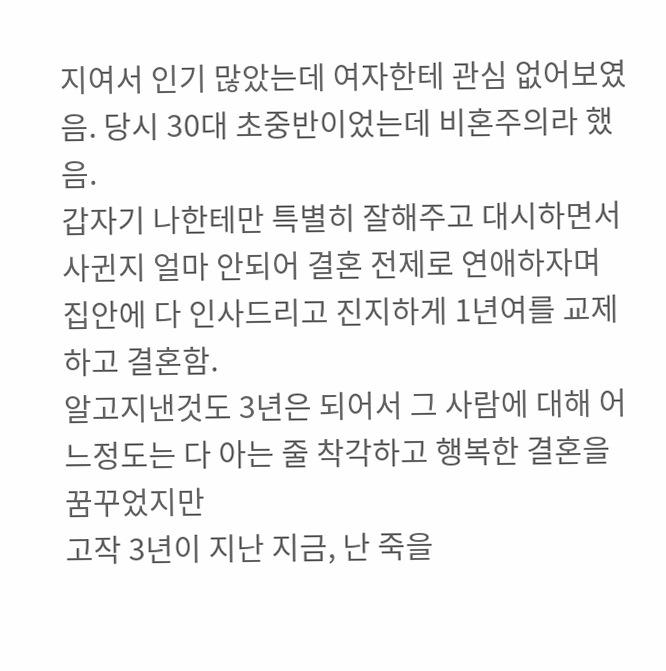지여서 인기 많았는데 여자한테 관심 없어보였음. 당시 30대 초중반이었는데 비혼주의라 했음.
갑자기 나한테만 특별히 잘해주고 대시하면서 사귄지 얼마 안되어 결혼 전제로 연애하자며 집안에 다 인사드리고 진지하게 1년여를 교제하고 결혼함.
알고지낸것도 3년은 되어서 그 사람에 대해 어느정도는 다 아는 줄 착각하고 행복한 결혼을 꿈꾸었지만
고작 3년이 지난 지금, 난 죽을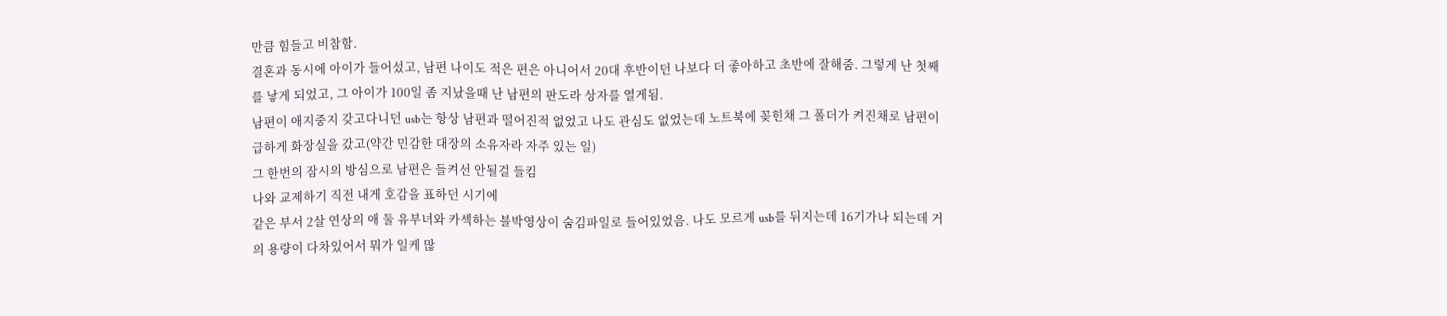만큼 힘들고 비참함.
결혼과 동시에 아이가 들어섰고, 남편 나이도 적은 편은 아니어서 20대 후반이던 나보다 더 좋아하고 초반에 잘해줌. 그렇게 난 첫째를 낳게 되었고, 그 아이가 100일 좀 지났을때 난 남편의 판도라 상자를 열게됨.
남편이 애지중지 갖고다니던 usb는 항상 남편과 떨어진적 없었고 나도 관심도 없었는데 노트북에 꽂힌채 그 폴더가 켜진채로 남편이 급하게 화장실을 갔고(약간 민감한 대장의 소유자라 자주 있는 일)
그 한번의 잠시의 방심으로 남편은 들켜선 안될걸 들킴
나와 교제하기 직전 내게 호감을 표하던 시기에
같은 부서 2살 연상의 애 둘 유부녀와 카섹하는 블박영상이 숨김파일로 들어있었음. 나도 모르게 usb를 뒤지는데 16기가나 되는데 거의 용량이 다차있어서 뭐가 일케 많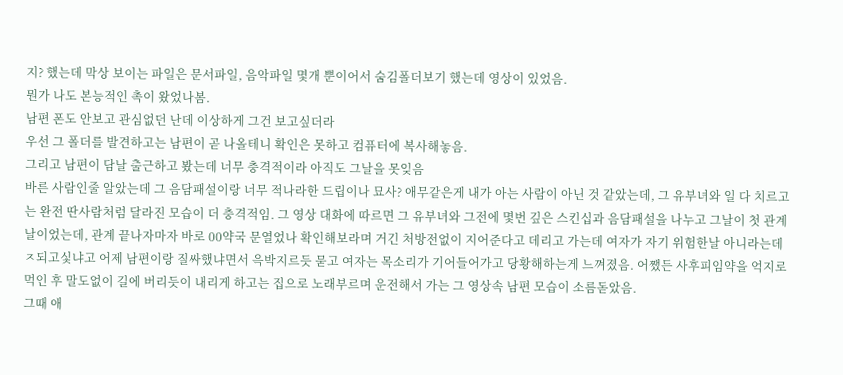지? 했는데 막상 보이는 파일은 문서파일, 음악파일 몇개 뿐이어서 숨김폴더보기 했는데 영상이 있었음.
뭔가 나도 본능적인 촉이 왔었나봄.
남편 폰도 안보고 관심없던 난데 이상하게 그건 보고싶더라
우선 그 폴더를 발견하고는 남편이 곧 나올테니 확인은 못하고 컴퓨터에 복사해놓음.
그리고 남편이 담날 출근하고 봤는데 너무 충격적이라 아직도 그날을 못잊음
바른 사람인줄 알았는데 그 음담패설이랑 너무 적나라한 드립이나 묘사? 애무같은게 내가 아는 사람이 아닌 것 같았는데, 그 유부녀와 일 다 치르고는 완전 딴사람처럼 달라진 모습이 더 충격적임. 그 영상 대화에 따르면 그 유부녀와 그전에 몇번 깊은 스킨십과 음담패설을 나누고 그날이 첫 관계날이었는데, 관계 끝나자마자 바로 00약국 문열었나 확인해보라며 거긴 처방전없이 지어준다고 데리고 가는데 여자가 자기 위험한날 아니라는데 ㅈ되고싳냐고 어제 남편이랑 질싸했냐면서 윽박지르듯 묻고 여자는 목소리가 기어들어가고 당황해하는게 느껴졌음. 어쨌든 사후피임약을 억지로 먹인 후 말도없이 길에 버리듯이 내리게 하고는 집으로 노래부르며 운전해서 가는 그 영상속 남편 모습이 소름돋았음.
그때 애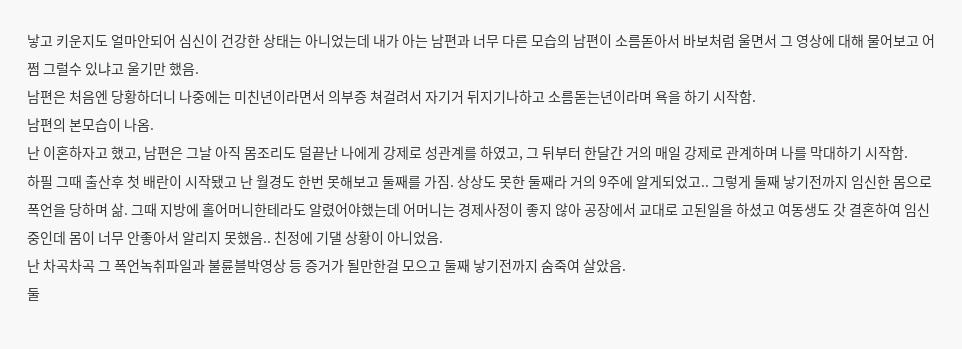낳고 키운지도 얼마안되어 심신이 건강한 상태는 아니었는데 내가 아는 남편과 너무 다른 모습의 남편이 소름돋아서 바보처럼 울면서 그 영상에 대해 물어보고 어쩜 그럴수 있냐고 울기만 했음.
남편은 처음엔 당황하더니 나중에는 미친년이라면서 의부증 쳐걸려서 자기거 뒤지기나하고 소름돋는년이라며 욕을 하기 시작함.
남편의 본모습이 나옴.
난 이혼하자고 했고, 남편은 그날 아직 몸조리도 덜끝난 나에게 강제로 성관계를 하였고, 그 뒤부터 한달간 거의 매일 강제로 관계하며 나를 막대하기 시작함.
하필 그때 출산후 첫 배란이 시작됐고 난 월경도 한번 못해보고 둘째를 가짐. 상상도 못한 둘째라 거의 9주에 알게되었고.. 그렇게 둘째 낳기전까지 임신한 몸으로 폭언을 당하며 삶. 그때 지방에 홀어머니한테라도 알렸어야했는데 어머니는 경제사정이 좋지 않아 공장에서 교대로 고된일을 하셨고 여동생도 갓 결혼하여 임신 중인데 몸이 너무 안좋아서 알리지 못했음.. 친정에 기댈 상황이 아니었음.
난 차곡차곡 그 폭언녹취파일과 불륜블박영상 등 증거가 될만한걸 모으고 둘째 낳기전까지 숨죽여 살았음.
둘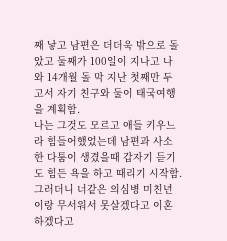째 낳고 남편은 더더욱 밖으로 돌았고 둘째가 100일이 지나고 나와 14개월 돌 막 지난 첫째만 두고서 자기 친구와 둘이 태국여행을 계획함.
나는 그것도 모르고 애들 키우느라 힘들어했었는데 남편과 사소한 다툼이 생겼을때 갑자기 듣기도 힘든 욕을 하고 때리기 시작함. 그러더니 너같은 의심병 미친년이랑 무서워서 못살겠다고 이혼하겠다고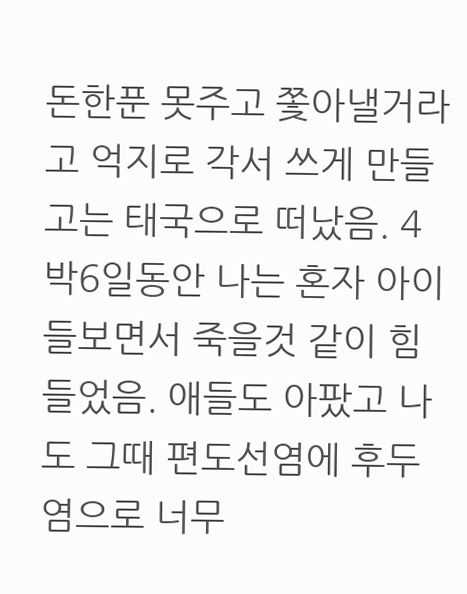돈한푼 못주고 쫓아낼거라고 억지로 각서 쓰게 만들고는 태국으로 떠났음. 4박6일동안 나는 혼자 아이들보면서 죽을것 같이 힘들었음. 애들도 아팠고 나도 그때 편도선염에 후두염으로 너무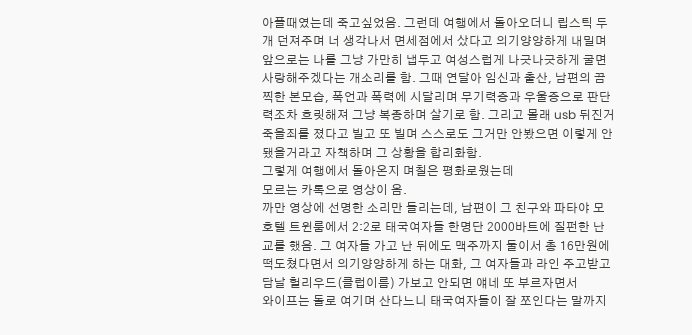아플때였는데 죽고싶었음. 그런데 여행에서 돌아오더니 립스틱 두개 던져주며 너 생각나서 면세점에서 샀다고 의기양양하게 내밀며 앞으로는 나를 그냥 가만히 냅두고 여성스럽게 나긋나긋하게 굴면 사랑해주겠다는 개소리를 함. 그때 연달아 임신과 출산, 남편의 끔찍한 본모습, 폭언과 폭력에 시달리며 무기력증과 우울증으로 판단력조차 흐릿해져 그냥 복종하며 살기로 함. 그리고 몰래 usb 뒤진거 죽을죄를 졌다고 빌고 또 빌며 스스로도 그거만 안봤으면 이렇게 안됐을거라고 자책하며 그 상황을 합리화함.
그렇게 여행에서 돌아온지 며칠은 평화로웠는데
모르는 카톡으로 영상이 옴.
까만 영상에 선명한 소리만 들리는데, 남편이 그 친구와 파타야 모 호텔 트윈룸에서 2:2로 태국여자들 한명단 2000바트에 질펀한 난교를 했음. 그 여자들 가고 난 뒤에도 맥주까지 둘이서 총 16만원에 떡도쳤다면서 의기양양하게 하는 대화, 그 여자들과 라인 주고받고 담날 헐리우드(클럽이름) 가보고 안되면 얘네 또 부르자면서
와이프는 돌로 여기며 산다느니 태국여자들이 잘 쪼인다는 말까지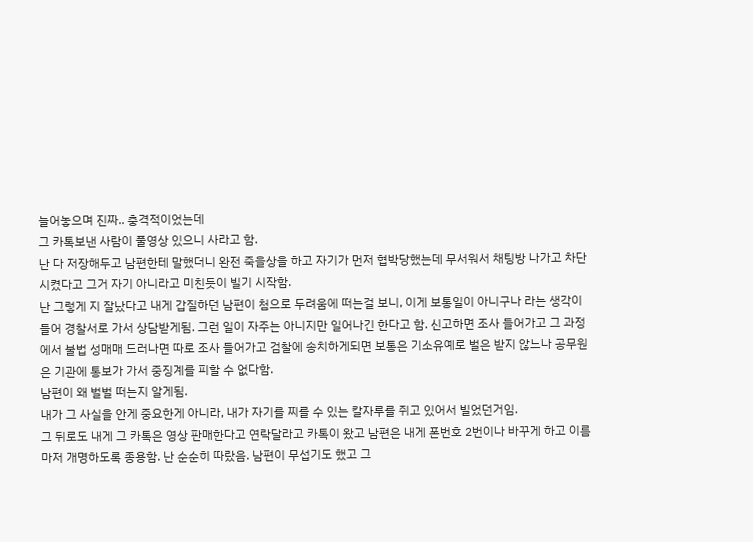늘어놓으며 진짜.. 충격적이었는데
그 카톡보낸 사람이 풀영상 있으니 사라고 함.
난 다 저장해두고 남편한테 말했더니 완전 죽을상을 하고 자기가 먼저 협박당했는데 무서워서 채팅방 나가고 차단시켰다고 그거 자기 아니라고 미친듯이 빌기 시작함.
난 그렇게 지 잘났다고 내게 갑질하던 남편이 첨으로 두려움에 떠는걸 보니, 이게 보통일이 아니구나 라는 생각이 들어 경찰서로 가서 상담받게됨. 그런 일이 자주는 아니지만 일어나긴 한다고 함. 신고하면 조사 들어가고 그 과정에서 불법 성매매 드러나면 따로 조사 들어가고 검찰에 송치하게되면 보통은 기소유예로 벌은 받지 않느나 공무원은 기관에 통보가 가서 중징계를 피할 수 없다함.
남편이 왜 벌벌 떠는지 알게됨.
내가 그 사실을 안게 중요한게 아니라, 내가 자기를 찌를 수 있는 칼자루를 쥐고 있어서 빌었던거임.
그 뒤로도 내게 그 카톡은 영상 판매한다고 연락달라고 카톡이 왔고 남편은 내게 폰번호 2번이나 바꾸게 하고 이름마저 개명하도록 종용함. 난 순순히 따랐음. 남편이 무섭기도 했고 그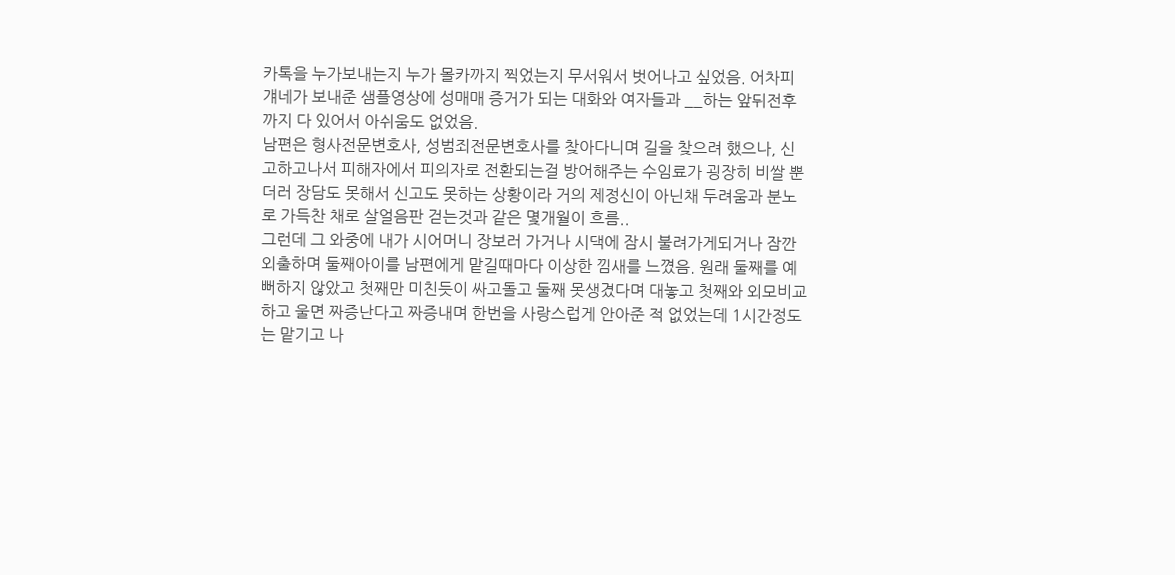카톡을 누가보내는지 누가 몰카까지 찍었는지 무서워서 벗어나고 싶었음. 어차피 걔네가 보내준 샘플영상에 성매매 증거가 되는 대화와 여자들과 __하는 앞뒤전후까지 다 있어서 아쉬움도 없었음.
남편은 형사전문변호사, 성범죄전문변호사를 찾아다니며 길을 찾으려 했으나, 신고하고나서 피해자에서 피의자로 전환되는걸 방어해주는 수임료가 굉장히 비쌀 뿐더러 장담도 못해서 신고도 못하는 상황이라 거의 제정신이 아닌채 두려움과 분노로 가득찬 채로 살얼음판 걷는것과 같은 몇개월이 흐름..
그런데 그 와중에 내가 시어머니 장보러 가거나 시댁에 잠시 불려가게되거나 잠깐 외출하며 둘째아이를 남편에게 맡길때마다 이상한 낌새를 느꼈음. 원래 둘째를 예뻐하지 않았고 첫째만 미친듯이 싸고돌고 둘째 못생겼다며 대놓고 첫째와 외모비교하고 울면 짜증난다고 짜증내며 한번을 사랑스럽게 안아준 적 없었는데 1시간정도는 맡기고 나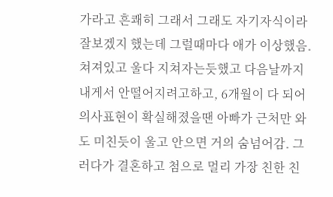가라고 흔쾌히 그래서 그래도 자기자식이라 잘보겠지 했는데 그럴때마다 애가 이상했음. 쳐져있고 울다 지쳐자는듯했고 다음날까지 내게서 안떨어지려고하고, 6개월이 다 되어 의사표현이 확실해졌을땐 아빠가 근처만 와도 미친듯이 울고 안으면 거의 숨넘어감. 그러다가 결혼하고 첨으로 멀리 가장 친한 친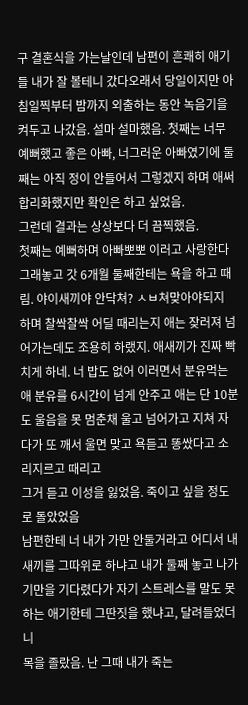구 결혼식을 가는날인데 남편이 흔쾌히 애기들 내가 잘 볼테니 갔다오래서 당일이지만 아침일찍부터 밤까지 외출하는 동안 녹음기을 켜두고 나갔음. 설마 설마했음. 첫째는 너무 예뻐했고 좋은 아빠, 너그러운 아빠였기에 둘째는 아직 정이 안들어서 그렇겠지 하며 애써 합리화했지만 확인은 하고 싶었음.
그런데 결과는 상상보다 더 끔찍했음.
첫째는 예뻐하며 아빠뽀뽀 이러고 사랑한다 그래놓고 갓 6개월 둘째한테는 욕을 하고 때림. 야이새끼야 안닥쳐? ㅅㅂ쳐맞아야되지 하며 찰싹찰싹 어딜 때리는지 애는 잦러져 넘어가는데도 조용히 하랬지. 애새끼가 진짜 빡치게 하네. 너 밥도 없어 이러면서 분유먹는 애 분유를 6시간이 넘게 안주고 애는 단 10분도 울음을 못 멈춘채 울고 넘어가고 지쳐 자다가 또 깨서 울면 맞고 욕듣고 똥쌌다고 소리지르고 때리고
그거 듣고 이성을 잃었음. 죽이고 싶을 정도로 돌았었음
남편한테 너 내가 가만 안둘거라고 어디서 내새끼를 그따위로 하냐고 내가 둘째 놓고 나가기만을 기다렸다가 자기 스트레스를 말도 못하는 애기한테 그딴짓을 했냐고, 달려들었더니
목을 졸랐음. 난 그때 내가 죽는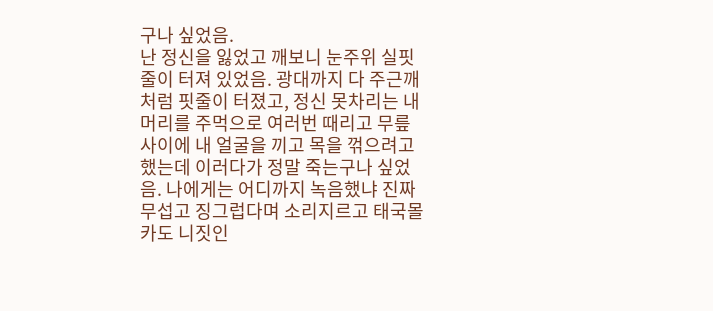구나 싶었음.
난 정신을 잃었고 깨보니 눈주위 실핏줄이 터져 있었음. 광대까지 다 주근깨처럼 핏줄이 터졌고, 정신 못차리는 내 머리를 주먹으로 여러번 때리고 무릎사이에 내 얼굴을 끼고 목을 꺾으려고 했는데 이러다가 정말 죽는구나 싶었음. 나에게는 어디까지 녹음했냐 진짜 무섭고 징그럽다며 소리지르고 태국몰카도 니짓인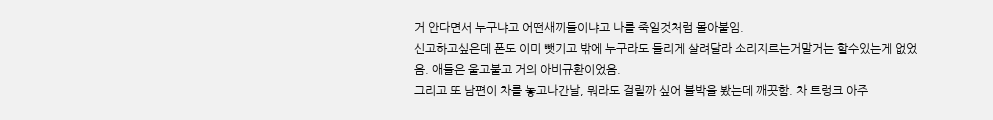거 안다면서 누구냐고 어떤새끼들이냐고 나를 죽일것처럼 몰아붙임.
신고하고싶은데 폰도 이미 뺏기고 밖에 누구라도 들리게 살려달라 소리지르는거말거는 할수있는게 없었음. 애들은 울고불고 거의 아비규환이었음.
그리고 또 남편이 차를 놓고나간날, 뭐라도 걸릴까 싶어 블박을 봤는데 깨끗함. 차 트렁크 아주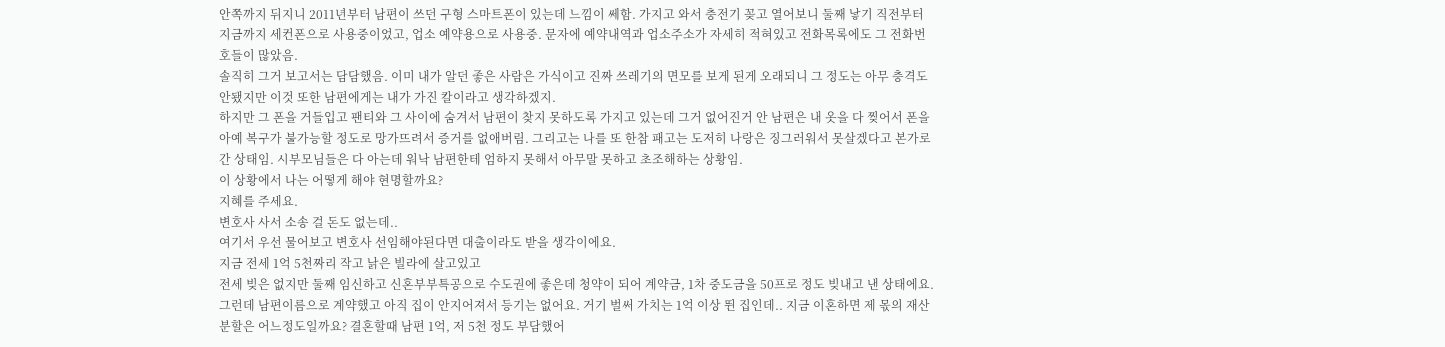안쪽까지 뒤지니 2011년부터 남편이 쓰던 구형 스마트폰이 있는데 느낌이 쎄함. 가지고 와서 충전기 꽂고 열어보니 둘째 낳기 직전부터 지금까지 세컨폰으로 사용중이었고, 업소 예약용으로 사용중. 문자에 예약내역과 업소주소가 자세히 적혀있고 전화목록에도 그 전화번호들이 많았음.
솔직히 그거 보고서는 담담했음. 이미 내가 알던 좋은 사람은 가식이고 진짜 쓰레기의 면모를 보게 된게 오래되니 그 정도는 아무 충격도 안됐지만 이것 또한 남편에게는 내가 가진 칼이라고 생각하겠지.
하지만 그 폰을 거들입고 팬티와 그 사이에 숨겨서 남편이 찾지 못하도록 가지고 있는데 그거 없어진거 안 남편은 내 옷을 다 찢어서 폰을 아예 복구가 불가능할 정도로 망가뜨려서 증거를 없애버림. 그리고는 나를 또 한참 패고는 도저히 나랑은 징그러워서 못살겠다고 본가로 간 상태임. 시부모님들은 다 아는데 워낙 남편한테 엄하지 못해서 아무말 못하고 초조해하는 상황임.
이 상황에서 나는 어떻게 해야 현명할까요?
지혜를 주세요.
변호사 사서 소송 걸 돈도 없는데..
여기서 우선 물어보고 변호사 선임해야된다면 대출이라도 받을 생각이에요.
지금 전세 1억 5천짜리 작고 낡은 빌라에 살고있고
전세 빚은 없지만 둘째 임신하고 신혼부부특공으로 수도권에 좋은데 청약이 되어 계약금, 1차 중도금을 50프로 정도 빚내고 낸 상태에요. 그런데 남편이름으로 계약했고 아직 집이 안지어져서 등기는 없어요. 거기 벌써 가치는 1억 이상 뛴 집인데.. 지금 이혼하면 제 몫의 재산분할은 어느정도일까요? 결혼할때 남편 1억, 저 5천 정도 부담했어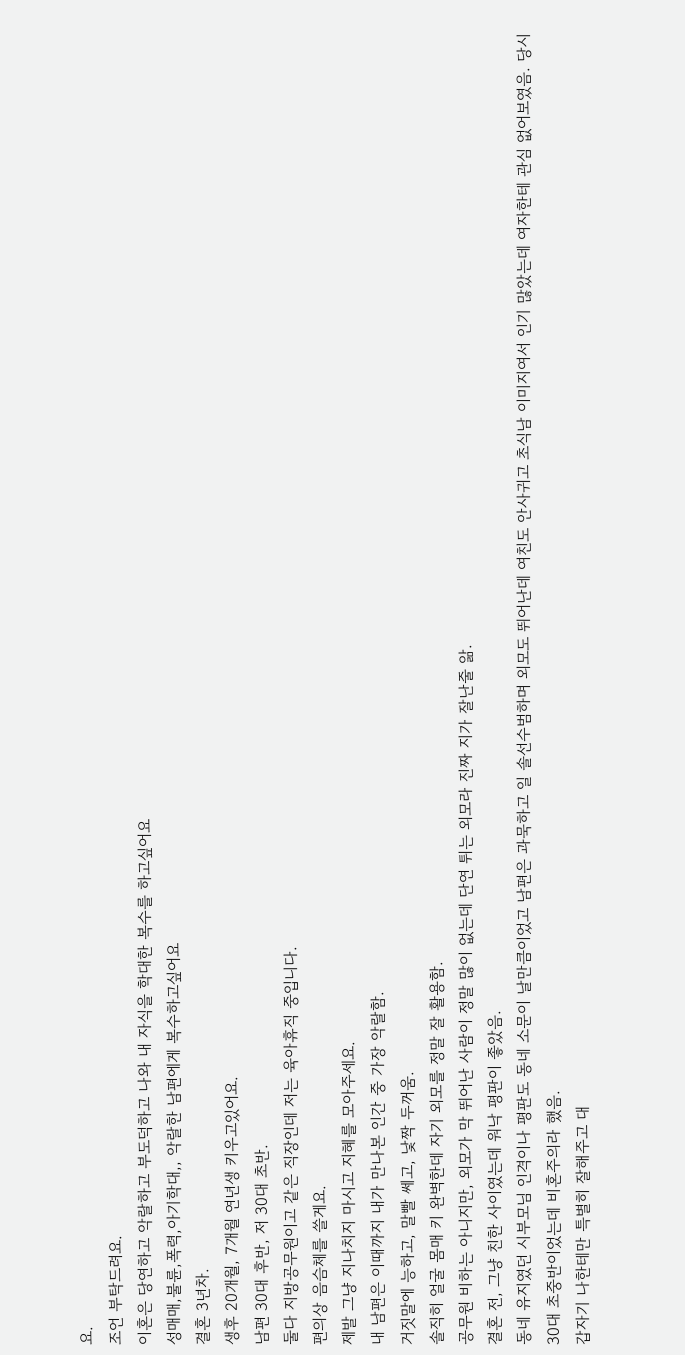요.
조언 부탁드려요.
이혼은 당연하고 악랄하고 부도덕하고 나와 내 자식을 학대한 복수를 하고싶어요
성매매,불륜,폭력,아기학대,, 악랄한 남편에게 복수하고싶어요
결혼 3년차.
생후 20개월, 7개월 연년생 키우고있어요.
남편 30대 후반, 저 30대 초반.
둘다 지방공무원이고 같은 직장인데 저는 육아휴직 중입니다.
편의상 음슴체를 쓸게요.
제발 그냥 지나치지 마시고 지혜를 모아주세요.
내 남편은 이때까지 내가 만나본 인간 중 가장 악랄함.
거짓말에 능하고, 말빨 쎄고, 낯짝 두꺼움.
솔직히 얼굴 몸매 키 완벽한데 자기 외모를 정말 잘 활용함.
공무원 비하는 아니지만, 외모가 막 뛰어난 사람이 정말 많이 없는데 단연 튀는 외모라 진짜 지가 잘난줄 앎.
결혼 전, 그냥 친한 사이였는데 워낙 평판이 좋았음.
동네 유지였던 시부모님 인격이나 평판도 동네 소문이 날만큼이었고 남편은 과묵하고 일 솔선수범하며 외모도 뛰어난데 여친도 안사귀고 초식남 이미지여서 인기 많았는데 여자한테 관심 없어보였음. 당시 30대 초중반이었는데 비혼주의라 했음.
갑자기 나한테만 특별히 잘해주고 대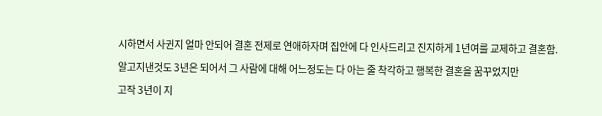시하면서 사귄지 얼마 안되어 결혼 전제로 연애하자며 집안에 다 인사드리고 진지하게 1년여를 교제하고 결혼함.
알고지낸것도 3년은 되어서 그 사람에 대해 어느정도는 다 아는 줄 착각하고 행복한 결혼을 꿈꾸었지만
고작 3년이 지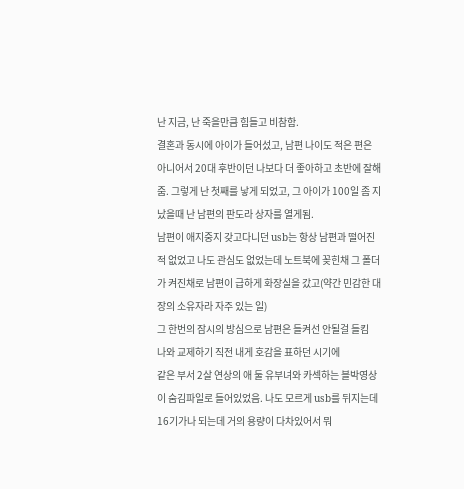난 지금, 난 죽을만큼 힘들고 비참함.
결혼과 동시에 아이가 들어섰고, 남편 나이도 적은 편은 아니어서 20대 후반이던 나보다 더 좋아하고 초반에 잘해줌. 그렇게 난 첫째를 낳게 되었고, 그 아이가 100일 좀 지났을때 난 남편의 판도라 상자를 열게됨.
남편이 애지중지 갖고다니던 usb는 항상 남편과 떨어진적 없었고 나도 관심도 없었는데 노트북에 꽂힌채 그 폴더가 켜진채로 남편이 급하게 화장실을 갔고(약간 민감한 대장의 소유자라 자주 있는 일)
그 한번의 잠시의 방심으로 남편은 들켜선 안될걸 들킴
나와 교제하기 직전 내게 호감을 표하던 시기에
같은 부서 2살 연상의 애 둘 유부녀와 카섹하는 블박영상이 숨김파일로 들어있었음. 나도 모르게 usb를 뒤지는데 16기가나 되는데 거의 용량이 다차있어서 뭐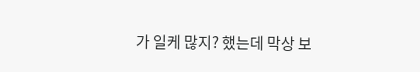가 일케 많지? 했는데 막상 보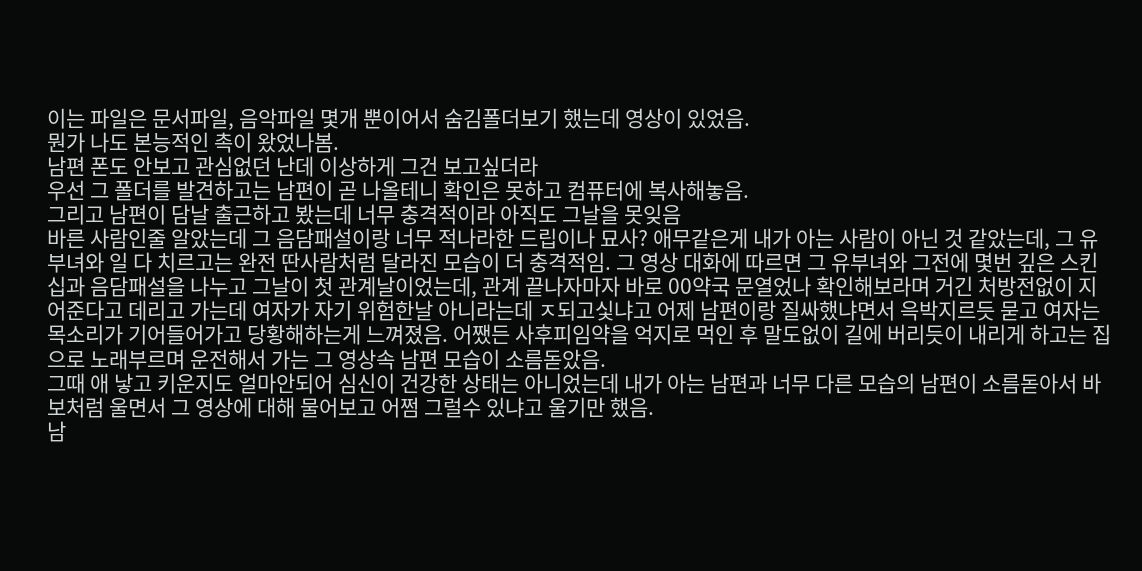이는 파일은 문서파일, 음악파일 몇개 뿐이어서 숨김폴더보기 했는데 영상이 있었음.
뭔가 나도 본능적인 촉이 왔었나봄.
남편 폰도 안보고 관심없던 난데 이상하게 그건 보고싶더라
우선 그 폴더를 발견하고는 남편이 곧 나올테니 확인은 못하고 컴퓨터에 복사해놓음.
그리고 남편이 담날 출근하고 봤는데 너무 충격적이라 아직도 그날을 못잊음
바른 사람인줄 알았는데 그 음담패설이랑 너무 적나라한 드립이나 묘사? 애무같은게 내가 아는 사람이 아닌 것 같았는데, 그 유부녀와 일 다 치르고는 완전 딴사람처럼 달라진 모습이 더 충격적임. 그 영상 대화에 따르면 그 유부녀와 그전에 몇번 깊은 스킨십과 음담패설을 나누고 그날이 첫 관계날이었는데, 관계 끝나자마자 바로 00약국 문열었나 확인해보라며 거긴 처방전없이 지어준다고 데리고 가는데 여자가 자기 위험한날 아니라는데 ㅈ되고싳냐고 어제 남편이랑 질싸했냐면서 윽박지르듯 묻고 여자는 목소리가 기어들어가고 당황해하는게 느껴졌음. 어쨌든 사후피임약을 억지로 먹인 후 말도없이 길에 버리듯이 내리게 하고는 집으로 노래부르며 운전해서 가는 그 영상속 남편 모습이 소름돋았음.
그때 애 낳고 키운지도 얼마안되어 심신이 건강한 상태는 아니었는데 내가 아는 남편과 너무 다른 모습의 남편이 소름돋아서 바보처럼 울면서 그 영상에 대해 물어보고 어쩜 그럴수 있냐고 울기만 했음.
남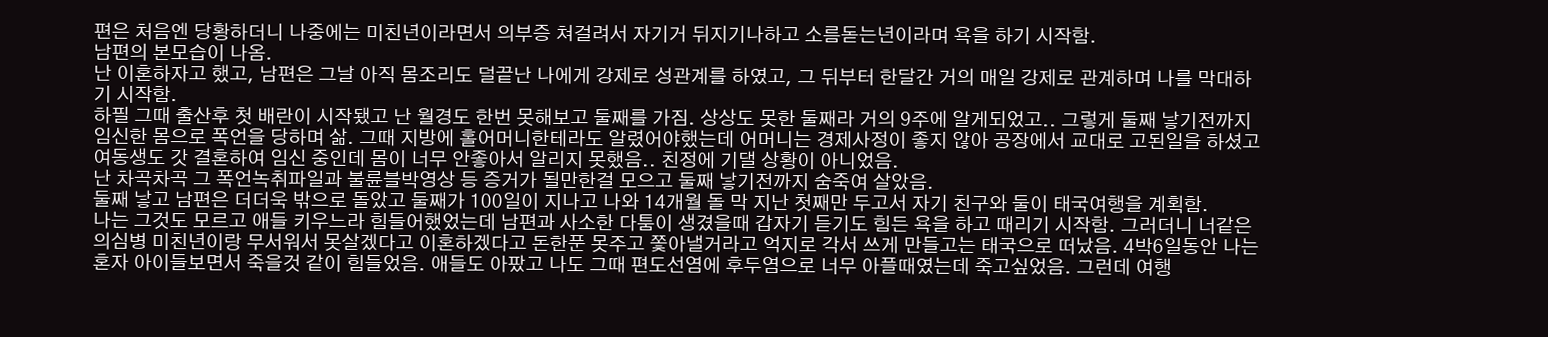편은 처음엔 당황하더니 나중에는 미친년이라면서 의부증 쳐걸려서 자기거 뒤지기나하고 소름돋는년이라며 욕을 하기 시작함.
남편의 본모습이 나옴.
난 이혼하자고 했고, 남편은 그날 아직 몸조리도 덜끝난 나에게 강제로 성관계를 하였고, 그 뒤부터 한달간 거의 매일 강제로 관계하며 나를 막대하기 시작함.
하필 그때 출산후 첫 배란이 시작됐고 난 월경도 한번 못해보고 둘째를 가짐. 상상도 못한 둘째라 거의 9주에 알게되었고.. 그렇게 둘째 낳기전까지 임신한 몸으로 폭언을 당하며 삶. 그때 지방에 홀어머니한테라도 알렸어야했는데 어머니는 경제사정이 좋지 않아 공장에서 교대로 고된일을 하셨고 여동생도 갓 결혼하여 임신 중인데 몸이 너무 안좋아서 알리지 못했음.. 친정에 기댈 상황이 아니었음.
난 차곡차곡 그 폭언녹취파일과 불륜블박영상 등 증거가 될만한걸 모으고 둘째 낳기전까지 숨죽여 살았음.
둘째 낳고 남편은 더더욱 밖으로 돌았고 둘째가 100일이 지나고 나와 14개월 돌 막 지난 첫째만 두고서 자기 친구와 둘이 태국여행을 계획함.
나는 그것도 모르고 애들 키우느라 힘들어했었는데 남편과 사소한 다툼이 생겼을때 갑자기 듣기도 힘든 욕을 하고 때리기 시작함. 그러더니 너같은 의심병 미친년이랑 무서워서 못살겠다고 이혼하겠다고 돈한푼 못주고 쫓아낼거라고 억지로 각서 쓰게 만들고는 태국으로 떠났음. 4박6일동안 나는 혼자 아이들보면서 죽을것 같이 힘들었음. 애들도 아팠고 나도 그때 편도선염에 후두염으로 너무 아플때였는데 죽고싶었음. 그런데 여행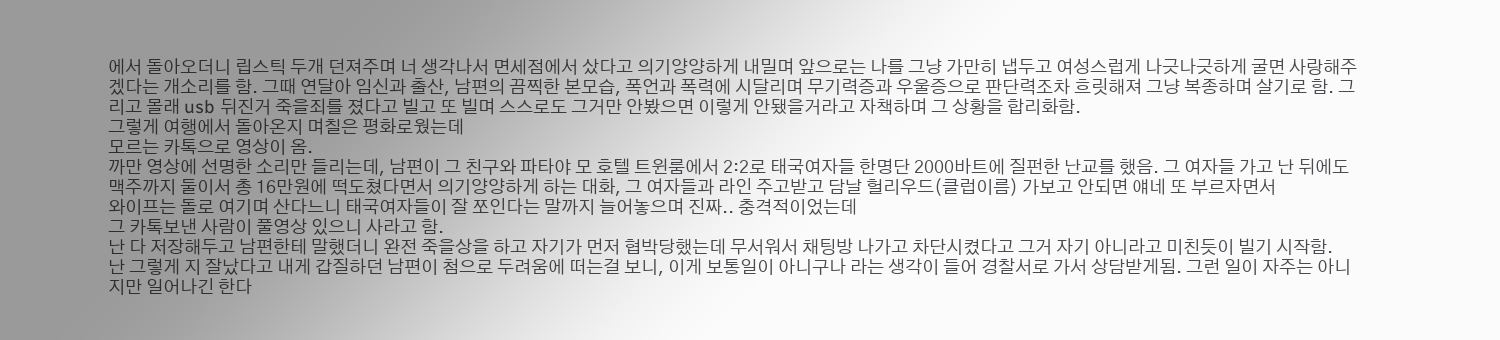에서 돌아오더니 립스틱 두개 던져주며 너 생각나서 면세점에서 샀다고 의기양양하게 내밀며 앞으로는 나를 그냥 가만히 냅두고 여성스럽게 나긋나긋하게 굴면 사랑해주겠다는 개소리를 함. 그때 연달아 임신과 출산, 남편의 끔찍한 본모습, 폭언과 폭력에 시달리며 무기력증과 우울증으로 판단력조차 흐릿해져 그냥 복종하며 살기로 함. 그리고 몰래 usb 뒤진거 죽을죄를 졌다고 빌고 또 빌며 스스로도 그거만 안봤으면 이렇게 안됐을거라고 자책하며 그 상황을 합리화함.
그렇게 여행에서 돌아온지 며칠은 평화로웠는데
모르는 카톡으로 영상이 옴.
까만 영상에 선명한 소리만 들리는데, 남편이 그 친구와 파타야 모 호텔 트윈룸에서 2:2로 태국여자들 한명단 2000바트에 질펀한 난교를 했음. 그 여자들 가고 난 뒤에도 맥주까지 둘이서 총 16만원에 떡도쳤다면서 의기양양하게 하는 대화, 그 여자들과 라인 주고받고 담날 헐리우드(클럽이름) 가보고 안되면 얘네 또 부르자면서
와이프는 돌로 여기며 산다느니 태국여자들이 잘 쪼인다는 말까지 늘어놓으며 진짜.. 충격적이었는데
그 카톡보낸 사람이 풀영상 있으니 사라고 함.
난 다 저장해두고 남편한테 말했더니 완전 죽을상을 하고 자기가 먼저 협박당했는데 무서워서 채팅방 나가고 차단시켰다고 그거 자기 아니라고 미친듯이 빌기 시작함.
난 그렇게 지 잘났다고 내게 갑질하던 남편이 첨으로 두려움에 떠는걸 보니, 이게 보통일이 아니구나 라는 생각이 들어 경찰서로 가서 상담받게됨. 그런 일이 자주는 아니지만 일어나긴 한다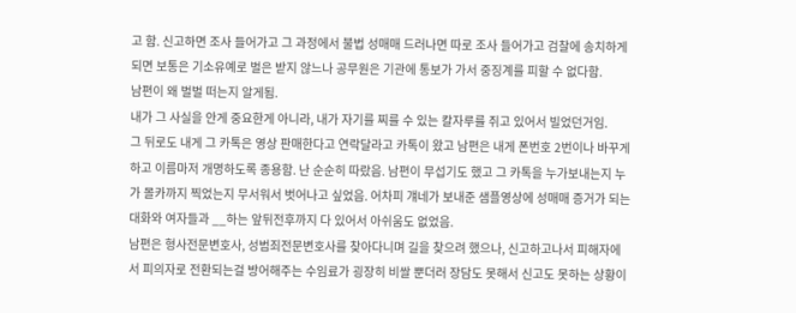고 함. 신고하면 조사 들어가고 그 과정에서 불법 성매매 드러나면 따로 조사 들어가고 검찰에 송치하게되면 보통은 기소유예로 벌은 받지 않느나 공무원은 기관에 통보가 가서 중징계를 피할 수 없다함.
남편이 왜 벌벌 떠는지 알게됨.
내가 그 사실을 안게 중요한게 아니라, 내가 자기를 찌를 수 있는 칼자루를 쥐고 있어서 빌었던거임.
그 뒤로도 내게 그 카톡은 영상 판매한다고 연락달라고 카톡이 왔고 남편은 내게 폰번호 2번이나 바꾸게 하고 이름마저 개명하도록 종용함. 난 순순히 따랐음. 남편이 무섭기도 했고 그 카톡을 누가보내는지 누가 몰카까지 찍었는지 무서워서 벗어나고 싶었음. 어차피 걔네가 보내준 샘플영상에 성매매 증거가 되는 대화와 여자들과 __하는 앞뒤전후까지 다 있어서 아쉬움도 없었음.
남편은 형사전문변호사, 성범죄전문변호사를 찾아다니며 길을 찾으려 했으나, 신고하고나서 피해자에서 피의자로 전환되는걸 방어해주는 수임료가 굉장히 비쌀 뿐더러 장담도 못해서 신고도 못하는 상황이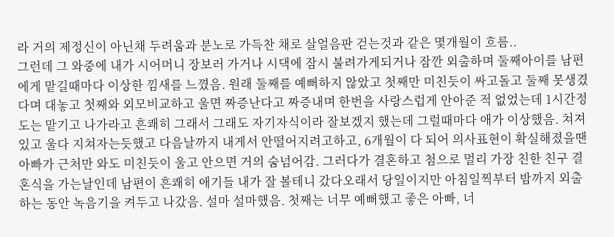라 거의 제정신이 아닌채 두려움과 분노로 가득찬 채로 살얼음판 걷는것과 같은 몇개월이 흐름..
그런데 그 와중에 내가 시어머니 장보러 가거나 시댁에 잠시 불려가게되거나 잠깐 외출하며 둘째아이를 남편에게 맡길때마다 이상한 낌새를 느꼈음. 원래 둘째를 예뻐하지 않았고 첫째만 미친듯이 싸고돌고 둘째 못생겼다며 대놓고 첫째와 외모비교하고 울면 짜증난다고 짜증내며 한번을 사랑스럽게 안아준 적 없었는데 1시간정도는 맡기고 나가라고 흔쾌히 그래서 그래도 자기자식이라 잘보겠지 했는데 그럴때마다 애가 이상했음. 쳐져있고 울다 지쳐자는듯했고 다음날까지 내게서 안떨어지려고하고, 6개월이 다 되어 의사표현이 확실해졌을땐 아빠가 근처만 와도 미친듯이 울고 안으면 거의 숨넘어감. 그러다가 결혼하고 첨으로 멀리 가장 친한 친구 결혼식을 가는날인데 남편이 흔쾌히 애기들 내가 잘 볼테니 갔다오래서 당일이지만 아침일찍부터 밤까지 외출하는 동안 녹음기을 켜두고 나갔음. 설마 설마했음. 첫째는 너무 예뻐했고 좋은 아빠, 너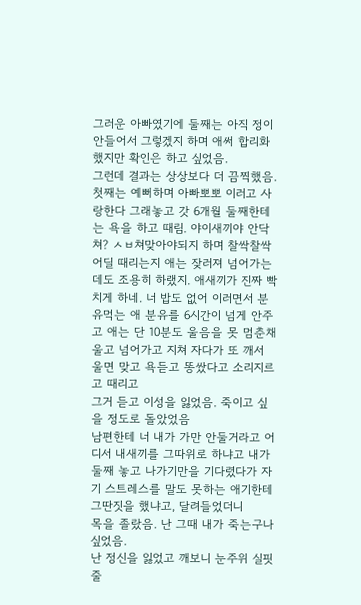그러운 아빠였기에 둘째는 아직 정이 안들어서 그렇겠지 하며 애써 합리화했지만 확인은 하고 싶었음.
그런데 결과는 상상보다 더 끔찍했음.
첫째는 예뻐하며 아빠뽀뽀 이러고 사랑한다 그래놓고 갓 6개월 둘째한테는 욕을 하고 때림. 야이새끼야 안닥쳐? ㅅㅂ쳐맞아야되지 하며 찰싹찰싹 어딜 때리는지 애는 잦러져 넘어가는데도 조용히 하랬지. 애새끼가 진짜 빡치게 하네. 너 밥도 없어 이러면서 분유먹는 애 분유를 6시간이 넘게 안주고 애는 단 10분도 울음을 못 멈춘채 울고 넘어가고 지쳐 자다가 또 깨서 울면 맞고 욕듣고 똥쌌다고 소리지르고 때리고
그거 듣고 이성을 잃었음. 죽이고 싶을 정도로 돌았었음
남편한테 너 내가 가만 안둘거라고 어디서 내새끼를 그따위로 하냐고 내가 둘째 놓고 나가기만을 기다렸다가 자기 스트레스를 말도 못하는 애기한테 그딴짓을 했냐고, 달려들었더니
목을 졸랐음. 난 그때 내가 죽는구나 싶었음.
난 정신을 잃었고 깨보니 눈주위 실핏줄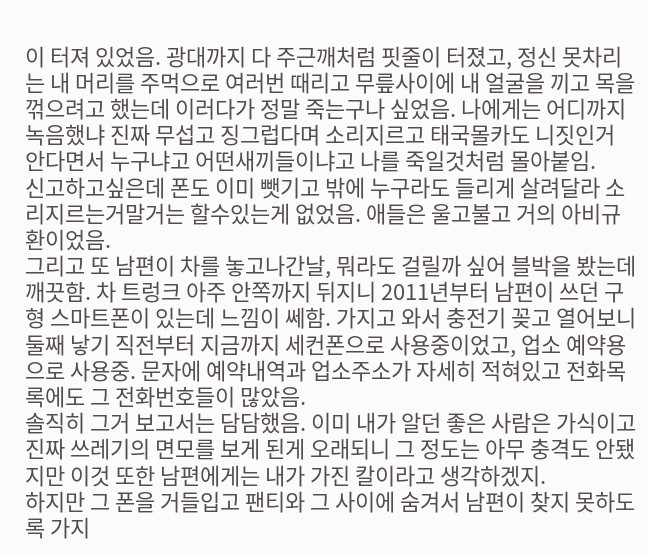이 터져 있었음. 광대까지 다 주근깨처럼 핏줄이 터졌고, 정신 못차리는 내 머리를 주먹으로 여러번 때리고 무릎사이에 내 얼굴을 끼고 목을 꺾으려고 했는데 이러다가 정말 죽는구나 싶었음. 나에게는 어디까지 녹음했냐 진짜 무섭고 징그럽다며 소리지르고 태국몰카도 니짓인거 안다면서 누구냐고 어떤새끼들이냐고 나를 죽일것처럼 몰아붙임.
신고하고싶은데 폰도 이미 뺏기고 밖에 누구라도 들리게 살려달라 소리지르는거말거는 할수있는게 없었음. 애들은 울고불고 거의 아비규환이었음.
그리고 또 남편이 차를 놓고나간날, 뭐라도 걸릴까 싶어 블박을 봤는데 깨끗함. 차 트렁크 아주 안쪽까지 뒤지니 2011년부터 남편이 쓰던 구형 스마트폰이 있는데 느낌이 쎄함. 가지고 와서 충전기 꽂고 열어보니 둘째 낳기 직전부터 지금까지 세컨폰으로 사용중이었고, 업소 예약용으로 사용중. 문자에 예약내역과 업소주소가 자세히 적혀있고 전화목록에도 그 전화번호들이 많았음.
솔직히 그거 보고서는 담담했음. 이미 내가 알던 좋은 사람은 가식이고 진짜 쓰레기의 면모를 보게 된게 오래되니 그 정도는 아무 충격도 안됐지만 이것 또한 남편에게는 내가 가진 칼이라고 생각하겠지.
하지만 그 폰을 거들입고 팬티와 그 사이에 숨겨서 남편이 찾지 못하도록 가지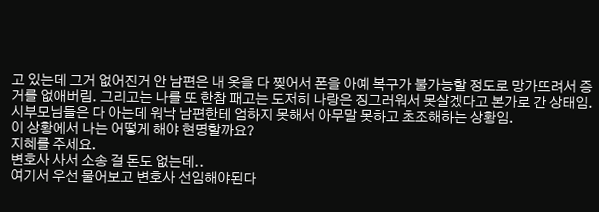고 있는데 그거 없어진거 안 남편은 내 옷을 다 찢어서 폰을 아예 복구가 불가능할 정도로 망가뜨려서 증거를 없애버림. 그리고는 나를 또 한참 패고는 도저히 나랑은 징그러워서 못살겠다고 본가로 간 상태임. 시부모님들은 다 아는데 워낙 남편한테 엄하지 못해서 아무말 못하고 초조해하는 상황임.
이 상황에서 나는 어떻게 해야 현명할까요?
지혜를 주세요.
변호사 사서 소송 걸 돈도 없는데..
여기서 우선 물어보고 변호사 선임해야된다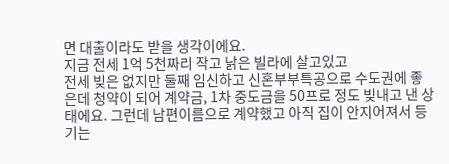면 대출이라도 받을 생각이에요.
지금 전세 1억 5천짜리 작고 낡은 빌라에 살고있고
전세 빚은 없지만 둘째 임신하고 신혼부부특공으로 수도권에 좋은데 청약이 되어 계약금, 1차 중도금을 50프로 정도 빚내고 낸 상태에요. 그런데 남편이름으로 계약했고 아직 집이 안지어져서 등기는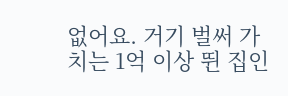없어요. 거기 벌써 가치는 1억 이상 뛴 집인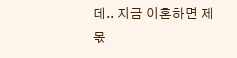데.. 지금 이혼하면 제 몫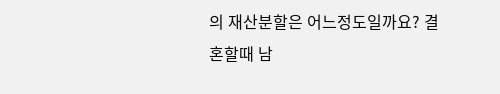의 재산분할은 어느정도일까요? 결혼할때 남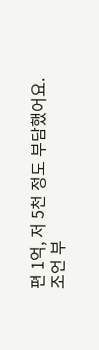편 1억, 저 5천 정도 부담했어요.
조언 부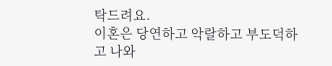탁드려요.
이혼은 당연하고 악랄하고 부도덕하고 나와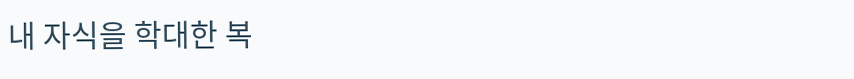내 자식을 학대한 복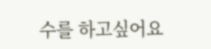수를 하고싶어요